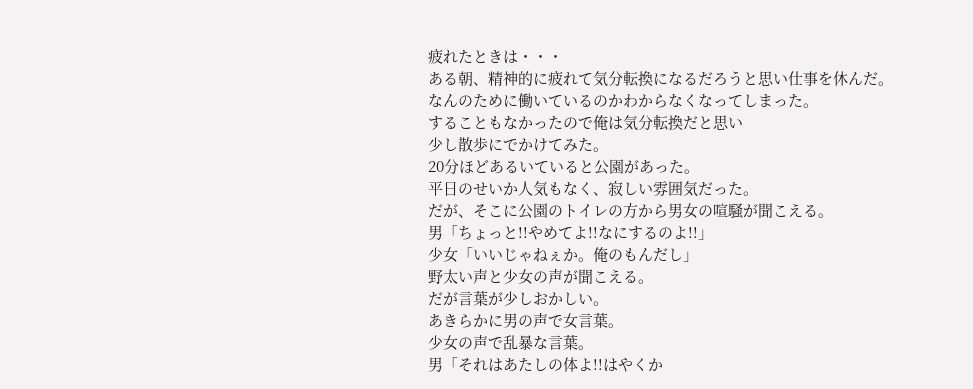疲れたときは・・・
ある朝、精神的に疲れて気分転換になるだろうと思い仕事を休んだ。
なんのために働いているのかわからなくなってしまった。
することもなかったので俺は気分転換だと思い
少し散歩にでかけてみた。
20分ほどあるいていると公園があった。
平日のせいか人気もなく、寂しい雰囲気だった。
だが、そこに公園のトイレの方から男女の喧騒が聞こえる。
男「ちょっと!!やめてよ!!なにするのよ!!」
少女「いいじゃねぇか。俺のもんだし」
野太い声と少女の声が聞こえる。
だが言葉が少しおかしい。
あきらかに男の声で女言葉。
少女の声で乱暴な言葉。
男「それはあたしの体よ!!はやくか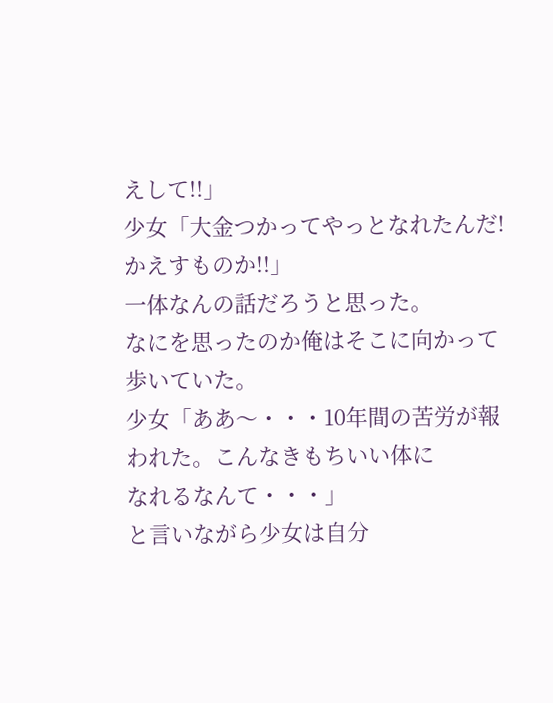えして!!」
少女「大金つかってやっとなれたんだ!かえすものか!!」
一体なんの話だろうと思った。
なにを思ったのか俺はそこに向かって歩いていた。
少女「ああ〜・・・10年間の苦労が報われた。こんなきもちいい体に
なれるなんて・・・」
と言いながら少女は自分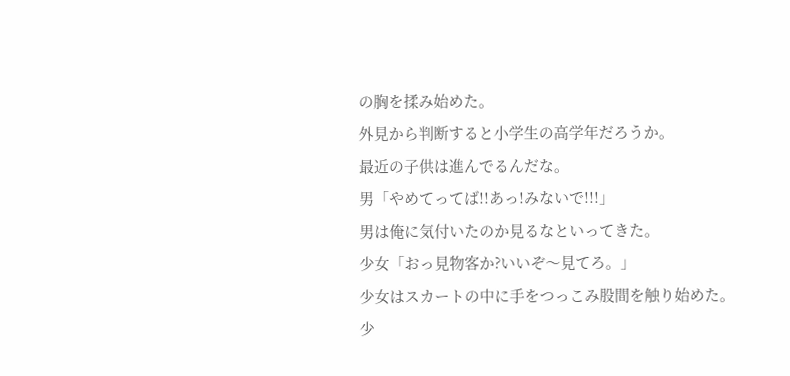の胸を揉み始めた。
外見から判断すると小学生の高学年だろうか。
最近の子供は進んでるんだな。
男「やめてってば!!あっ!みないで!!!」
男は俺に気付いたのか見るなといってきた。
少女「おっ見物客か?いいぞ〜見てろ。」
少女はスカートの中に手をつっこみ股間を触り始めた。
少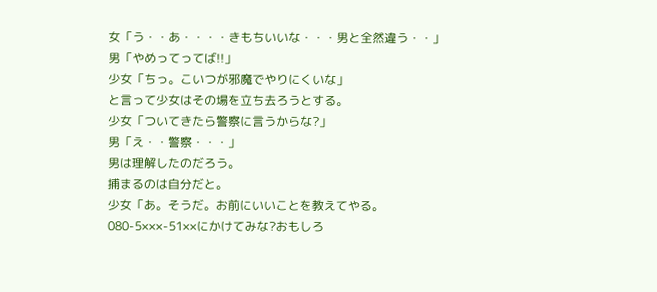女「う・・あ・・・・きもちいいな・・・男と全然違う・・」
男「やめってってば!!」
少女「ちっ。こいつが邪魔でやりにくいな」
と言って少女はその場を立ち去ろうとする。
少女「ついてきたら警察に言うからな?」
男「え・・警察・・・」
男は理解したのだろう。
捕まるのは自分だと。
少女「あ。そうだ。お前にいいことを教えてやる。
080-5×××-51××にかけてみな?おもしろ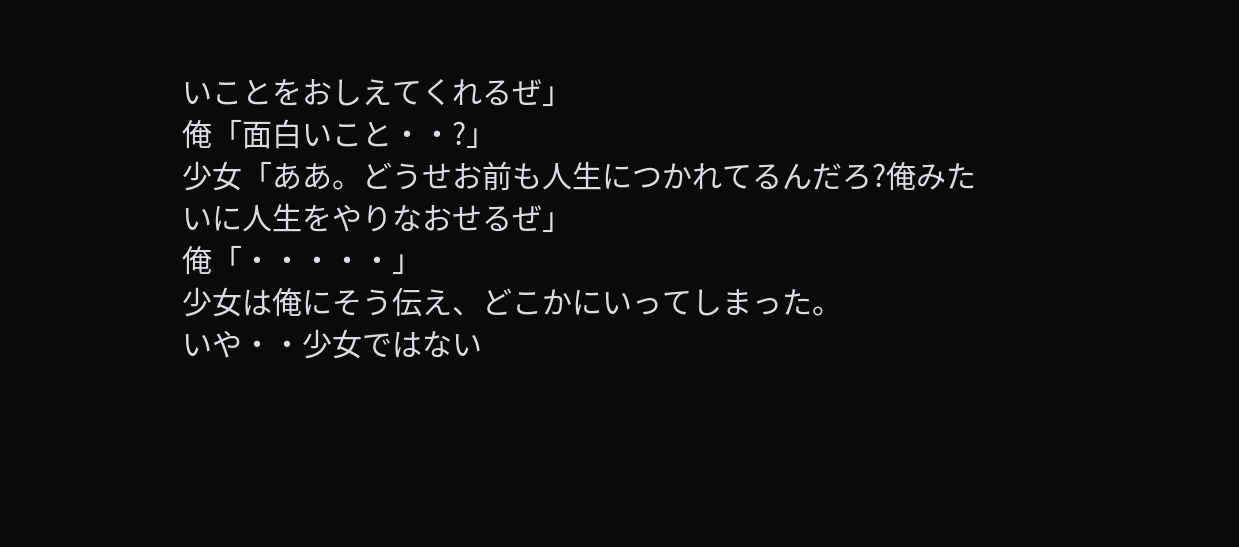いことをおしえてくれるぜ」
俺「面白いこと・・?」
少女「ああ。どうせお前も人生につかれてるんだろ?俺みたいに人生をやりなおせるぜ」
俺「・・・・・」
少女は俺にそう伝え、どこかにいってしまった。
いや・・少女ではない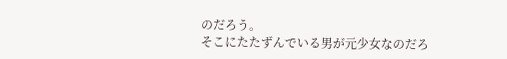のだろう。
そこにたたずんでいる男が元少女なのだろ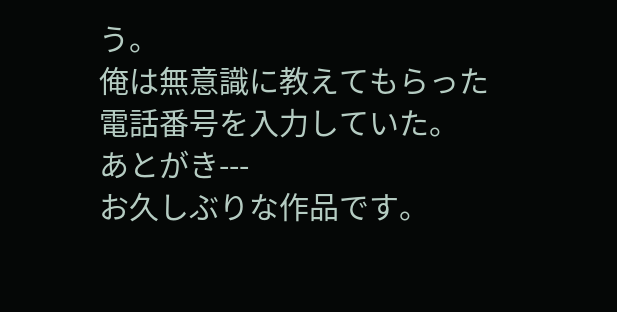う。
俺は無意識に教えてもらった電話番号を入力していた。
あとがき---
お久しぶりな作品です。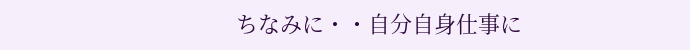ちなみに・・自分自身仕事に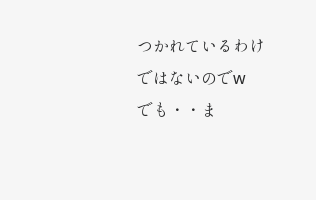つかれているわけではないのでw
でも・・ま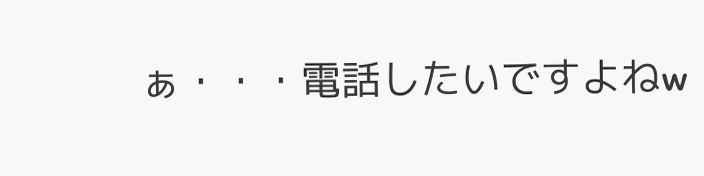ぁ・・・電話したいですよねw